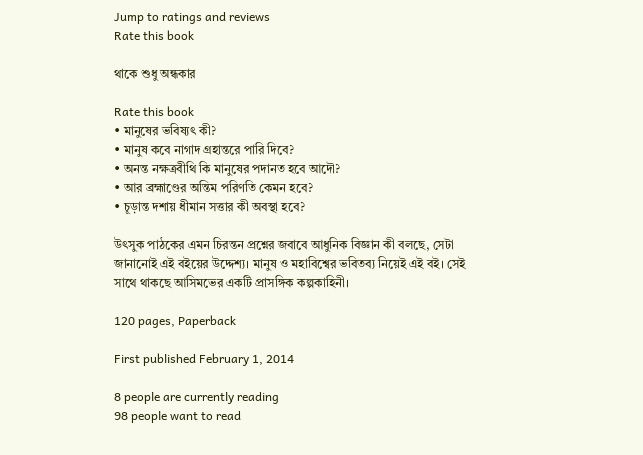Jump to ratings and reviews
Rate this book

থাকে শুধু অন্ধকার

Rate this book
• মানুষের ভবিষ্যৎ কী?
• মানুষ কবে নাগাদ গ্রহান্তরে পারি দিবে?
• অনন্ত নক্ষত্রবীথি কি মানুষের পদানত হবে আদৌ?
• আর ব্রহ্মাণ্ডের অন্তিম পরিণতি কেমন হবে?
• চূড়ান্ত দশায় ধীমান সত্তার কী অবস্থা হবে?

উৎসুক পাঠকের এমন চিরন্তন প্রশ্নের জবাবে আধুনিক বিজ্ঞান কী বলছে, সেটা জানানোই এই বইয়ের উদ্দেশ্য। মানুষ ও মহাবিশ্বের ভবিতব্য নিয়েই এই বই। সেই সাথে থাকছে আসিমভের একটি প্রাসঙ্গিক কল্পকাহিনী।

120 pages, Paperback

First published February 1, 2014

8 people are currently reading
98 people want to read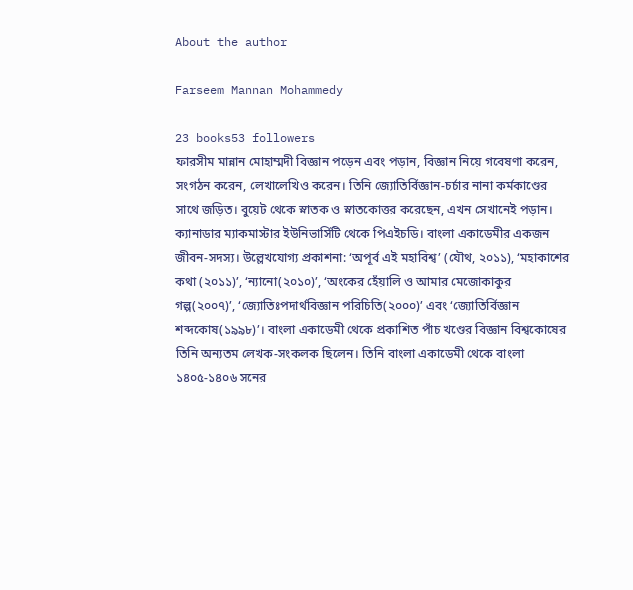About the author

Farseem Mannan Mohammedy

23 books53 followers
ফারসীম মান্নান মোহাম্মদী বিজ্ঞান পড়েন এবং পড়ান, বিজ্ঞান নিয়ে গবেষণা করেন, সংগঠন করেন, লেখালেখিও করেন। তিনি জ্যোতির্বিজ্ঞান-চর্চার নানা কর্মকাণ্ডের সাথে জড়িত। বুয়েট থেকে স্নাতক ও স্নাতকোত্তর করেছেন, এখন সেখানেই পড়ান। ক্যানাডার ম্যাকমাস্টার ইউনিভার্সিটি থেকে পিএইচডি। বাংলা একাডেমীর একজন জীবন-সদস্য। উল্লেখযোগ্য প্রকাশনা: ‘অপূর্ব এই মহাবিশ্ব’ (যৌথ, ২০১১), ‘মহাকাশের কথা (২০১১)’, ‘ন্যানো(২০১০)’, ‘অংকের হেঁয়ালি ও আমার মেজোকাকুর গল্প(২০০৭)’, ‘জ্যোতিঃপদার্থবিজ্ঞান পরিচিতি(২০০০)’ এবং ‘জ্যোতির্বিজ্ঞান শব্দকোষ(১৯৯৮)’। বাংলা একাডেমী থেকে প্রকাশিত পাঁচ খণ্ডের বিজ্ঞান বিশ্বকোষের তিনি অন্যতম লেখক-সংকলক ছিলেন। তিনি বাংলা একাডেমী থেকে বাংলা ১৪০৫-১৪০৬ সনের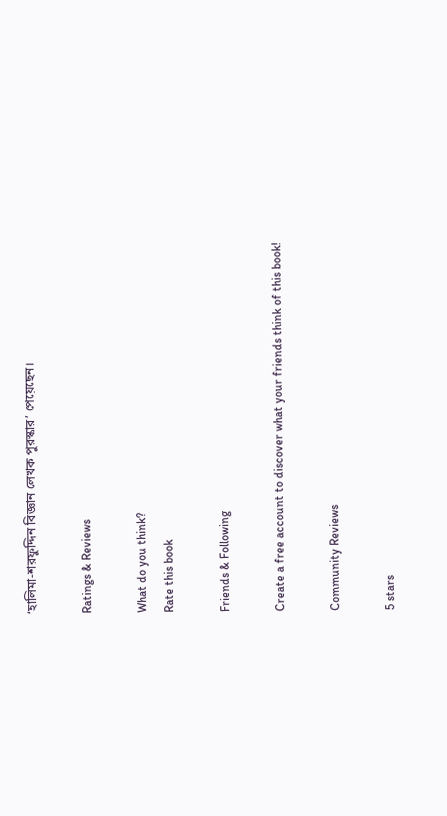‘হালিমা-শরফুদ্দিন বিজ্ঞান লেখক পুরস্কার’ পেয়েছেন।

Ratings & Reviews

What do you think?
Rate this book

Friends & Following

Create a free account to discover what your friends think of this book!

Community Reviews

5 stars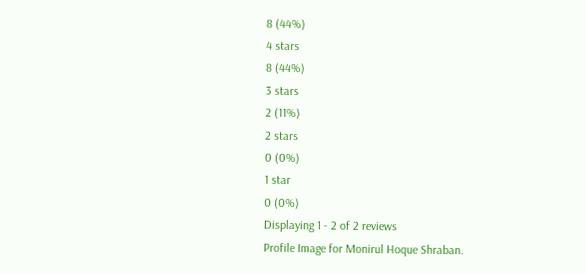8 (44%)
4 stars
8 (44%)
3 stars
2 (11%)
2 stars
0 (0%)
1 star
0 (0%)
Displaying 1 - 2 of 2 reviews
Profile Image for Monirul Hoque Shraban.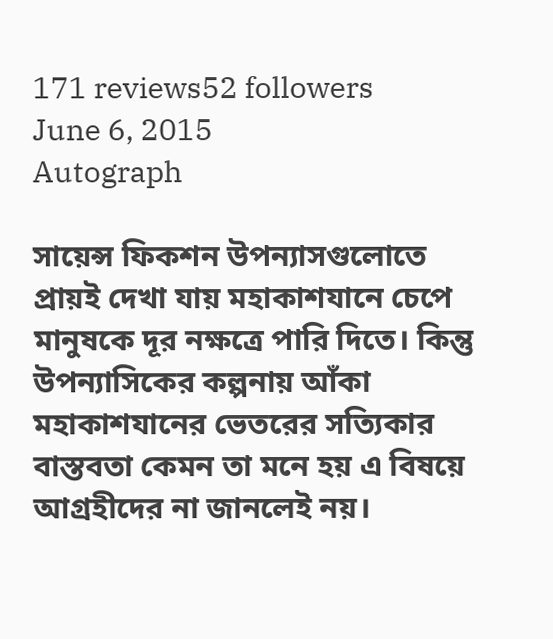171 reviews52 followers
June 6, 2015
Autograph

সায়েন্স ফিকশন উপন্যাসগুলোতে প্রায়ই দেখা যায় মহাকাশযানে চেপে মানুষকে দূর নক্ষত্রে পারি দিতে। কিন্তু উপন্যাসিকের কল্পনায় আঁকা মহাকাশযানের ভেতরের সত্যিকার বাস্তবতা কেমন তা মনে হয় এ বিষয়ে আগ্রহীদের না জানলেই নয়।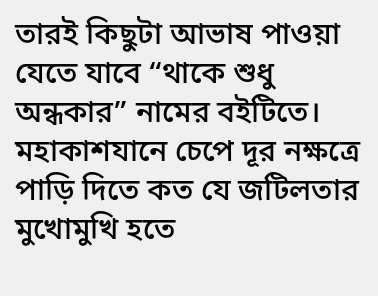তারই কিছুটা আভাষ পাওয়া যেতে যাবে “থাকে শুধু অন্ধকার” নামের বইটিতে।
মহাকাশযানে চেপে দূর নক্ষত্রে পাড়ি দিতে কত যে জটিলতার মুখোমুখি হতে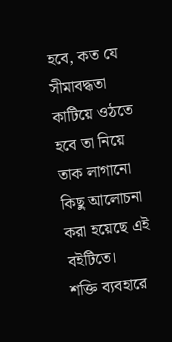হবে, কত যে সীমাবদ্ধতা কাটিয়ে ওঠতে হবে তা নিয়ে তাক লাগানো কিছু আলোচনা করা হয়েছে এই বইটিতে।
শক্তি ব্যবহারে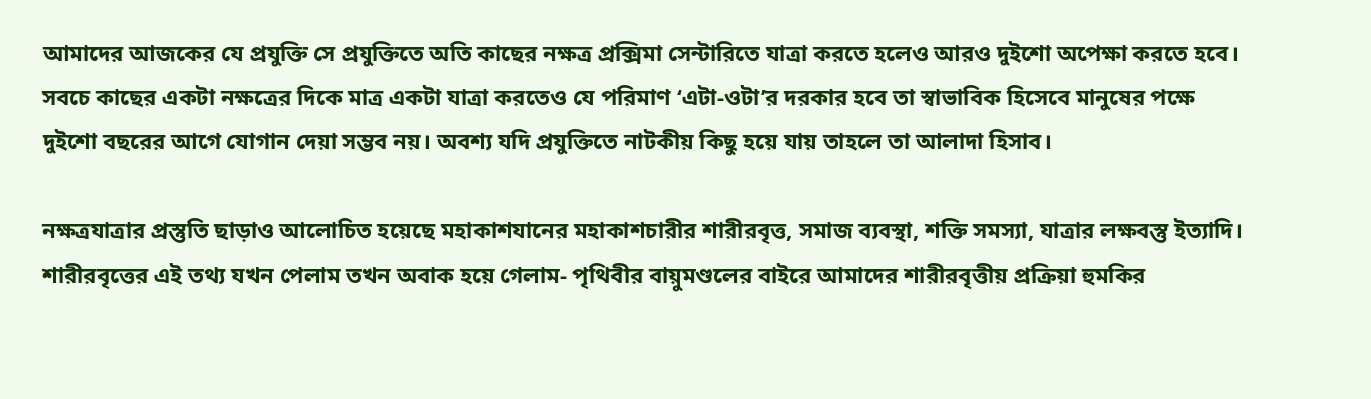আমাদের আজকের যে প্রযুক্তি সে প্রযুক্তিতে অতি কাছের নক্ষত্র প্রক্সিমা সেন্টারিতে যাত্রা করতে হলেও আরও দুইশো অপেক্ষা করতে হবে। সবচে কাছের একটা নক্ষত্রের দিকে মাত্র একটা যাত্রা করতেও যে পরিমাণ ‘এটা-ওটা’র দরকার হবে তা স্বাভাবিক হিসেবে মানুষের পক্ষে দুইশো বছরের আগে যোগান দেয়া সম্ভব নয়। অবশ্য যদি প্রযুক্তিতে নাটকীয় কিছু হয়ে যায় তাহলে তা আলাদা হিসাব।

নক্ষত্রযাত্রার প্রস্তুতি ছাড়াও আলোচিত হয়েছে মহাকাশযানের মহাকাশচারীর শারীরবৃত্ত, সমাজ ব্যবস্থা, শক্তি সমস্যা, যাত্রার লক্ষবস্তু ইত্যাদি।
শারীরবৃত্তের এই তথ্য যখন পেলাম তখন অবাক হয়ে গেলাম- পৃথিবীর বায়ুমণ্ডলের বাইরে আমাদের শারীরবৃত্তীয় প্রক্রিয়া হুমকির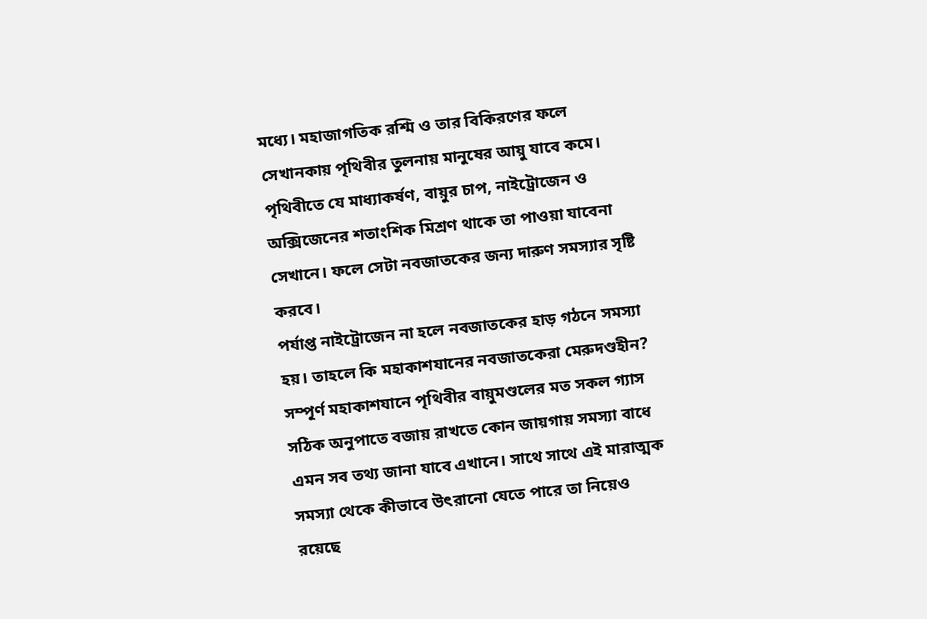মধ্যে। মহাজাগতিক রশ্মি ও তার বিকিরণের ফলে সেখানকায় পৃথিবীর তুলনায় মানুষের আয়ু যাবে কমে। পৃথিবীতে যে মাধ্যাকর্ষণ, বায়ুর চাপ, নাইট্রোজেন ও অক্সিজেনের শতাংশিক মিশ্রণ থাকে তা পাওয়া যাবেনা সেখানে। ফলে সেটা নবজাতকের জন্য দারুণ সমস্যার সৃষ্টি করবে।
পর্যাপ্ত নাইট্রোজেন না হলে নবজাতকের হাড় গঠনে সমস্যা হয়। তাহলে কি মহাকাশযানের নবজাতকেরা মেরুদণ্ডহীন? সম্পূর্ণ মহাকাশযানে পৃথিবীর বায়ুমণ্ডলের মত সকল গ্যাস সঠিক অনুপাতে বজায় রাখতে কোন জায়গায় সমস্যা বাধে এমন সব তথ্য জানা যাবে এখানে। সাথে সাথে এই মারাত্মক সমস্যা থেকে কীভাবে উৎরানো যেতে পারে তা নিয়েও রয়েছে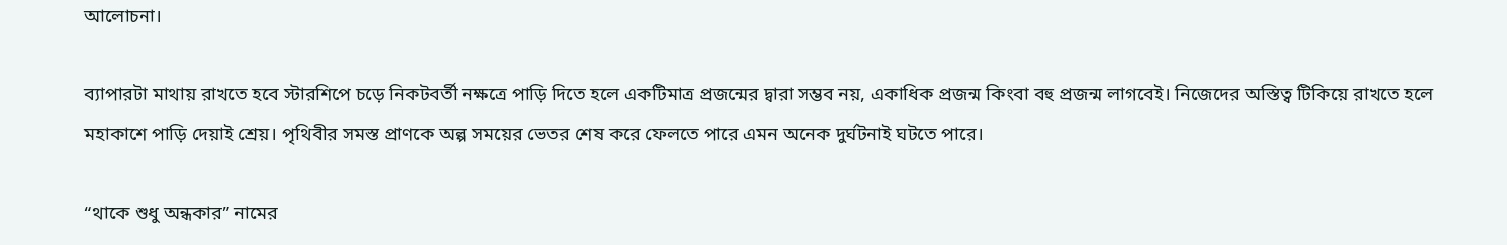আলোচনা।

ব্যাপারটা মাথায় রাখতে হবে স্টারশিপে চড়ে নিকটবর্তী নক্ষত্রে পাড়ি দিতে হলে একটিমাত্র প্রজন্মের দ্বারা সম্ভব নয়, একাধিক প্রজন্ম কিংবা বহু প্রজন্ম লাগবেই। নিজেদের অস্তিত্ব টিকিয়ে রাখতে হলে মহাকাশে পাড়ি দেয়াই শ্রেয়। পৃথিবীর সমস্ত প্রাণকে অল্প সময়ের ভেতর শেষ করে ফেলতে পারে এমন অনেক দুর্ঘটনাই ঘটতে পারে।

“থাকে শুধু অন্ধকার” নামের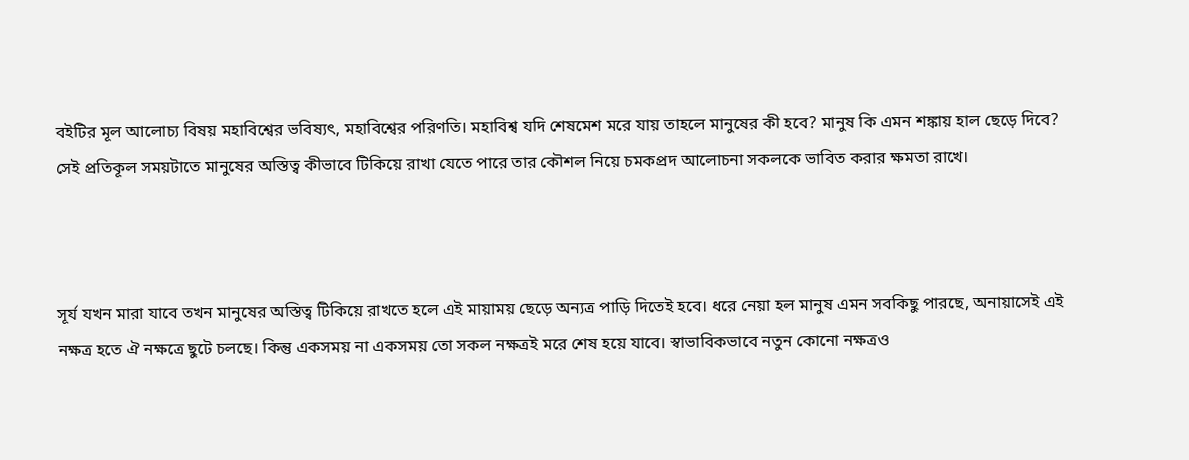বইটির মূল আলোচ্য বিষয় মহাবিশ্বের ভবিষ্যৎ, মহাবিশ্বের পরিণতি। মহাবিশ্ব যদি শেষমেশ মরে যায় তাহলে মানুষের কী হবে? মানুষ কি এমন শঙ্কায় হাল ছেড়ে দিবে? সেই প্রতিকূল সময়টাতে মানুষের অস্তিত্ব কীভাবে টিকিয়ে রাখা যেতে পারে তার কৌশল নিয়ে চমকপ্রদ আলোচনা সকলকে ভাবিত করার ক্ষমতা রাখে।



সূর্য যখন মারা যাবে তখন মানুষের অস্তিত্ব টিকিয়ে রাখতে হলে এই মায়াময় ছেড়ে অন্যত্র পাড়ি দিতেই হবে। ধরে নেয়া হল মানুষ এমন সবকিছু পারছে, অনায়াসেই এই নক্ষত্র হতে ঐ নক্ষত্রে ছুটে চলছে। কিন্তু একসময় না একসময় তো সকল নক্ষত্রই মরে শেষ হয়ে যাবে। স্বাভাবিকভাবে নতুন কোনো নক্ষত্রও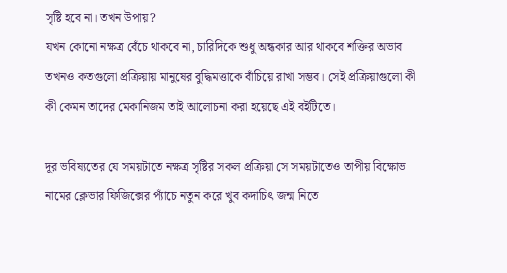সৃষ্টি হবে না। তখন উপায়?
যখন কোনো নক্ষত্র বেঁচে থাকবে না, চারিদিকে শুধু অন্ধকার আর থাকবে শক্তির অভাব তখনও কতগুলো প্রক্রিয়ায় মানুষের বুদ্ধিমত্তাকে বাঁচিয়ে রাখা সম্ভব। সেই প্রক্রিয়াগুলো কী কী কেমন তাদের মেকানিজম তাই আলোচনা করা হয়েছে এই বইটিতে।

দূর ভবিষ্যতের যে সময়টাতে নক্ষত্র সৃষ্টির সকল প্রক্রিয়া সে সময়টাতেও তাপীয় বিক্ষোভ নামের ক্লেভার ফিজিক্সের প্যাঁচে নতুন করে খুব কদাচিৎ জন্ম নিতে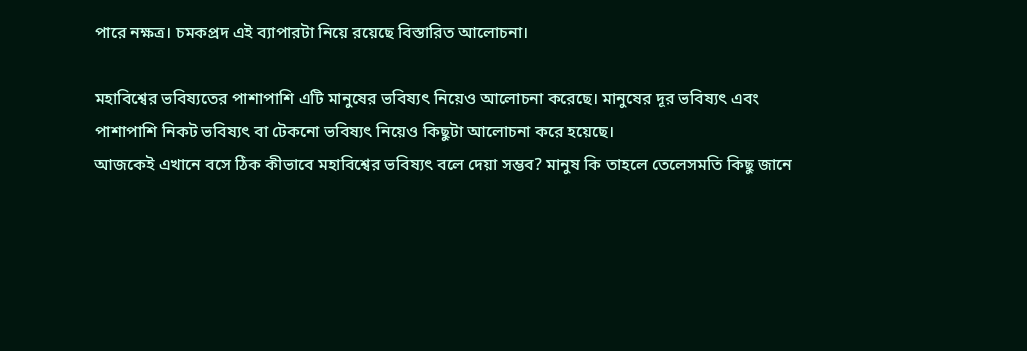পারে নক্ষত্র। চমকপ্রদ এই ব্যাপারটা নিয়ে রয়েছে বিস্তারিত আলোচনা।

মহাবিশ্বের ভবিষ্যতের পাশাপাশি এটি মানুষের ভবিষ্যৎ নিয়েও আলোচনা করেছে। মানুষের দূর ভবিষ্যৎ এবং পাশাপাশি নিকট ভবিষ্যৎ বা টেকনো ভবিষ্যৎ নিয়েও কিছুটা আলোচনা করে হয়েছে।
আজকেই এখানে বসে ঠিক কীভাবে মহাবিশ্বের ভবিষ্যৎ বলে দেয়া সম্ভব? মানুষ কি তাহলে তেলেসমতি কিছু জানে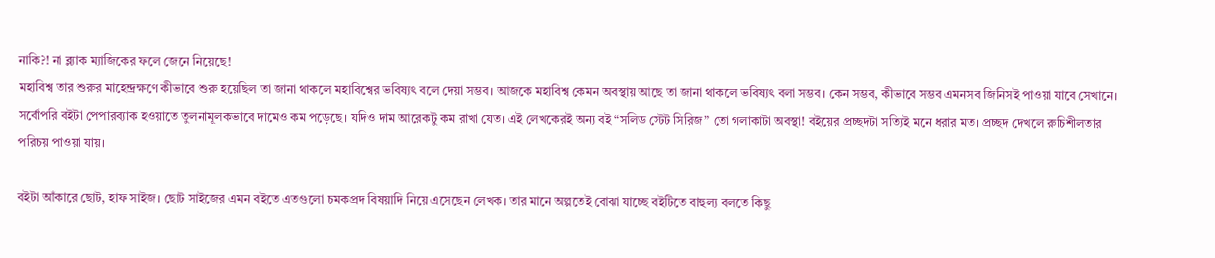নাকি?! না ব্ল্যাক ম্যাজিকের ফলে জেনে নিয়েছে!
মহাবিশ্ব তার শুরুর মাহেন্দ্রক্ষণে কীভাবে শুরু হয়েছিল তা জানা থাকলে মহাবিশ্বের ভবিষ্যৎ বলে দেয়া সম্ভব। আজকে মহাবিশ্ব কেমন অবস্থায় আছে তা জানা থাকলে ভবিষ্যৎ বলা সম্ভব। কেন সম্ভব, কীভাবে সম্ভব এমনসব জিনিসই পাওয়া যাবে সেখানে।
সর্বোপরি বইটা পেপারব্যাক হওয়াতে তুলনামূলকভাবে দামেও কম পড়েছে। যদিও দাম আরেকটু কম রাখা যেত। এই লেখকেরই অন্য বই “সলিড স্টেট সিরিজ” তো গলাকাটা অবস্থা! বইয়ের প্রচ্ছদটা সত্যিই মনে ধরার মত। প্রচ্ছদ দেখলে রুচিশীলতার পরিচয় পাওয়া যায়।

বইটা আঁকারে ছোট, হাফ সাইজ। ছোট সাইজের এমন বইতে এতগুলো চমকপ্রদ বিষয়াদি নিয়ে এসেছেন লেখক। তার মানে অল্পতেই বোঝা যাচ্ছে বইটিতে বাহুল্য বলতে কিছু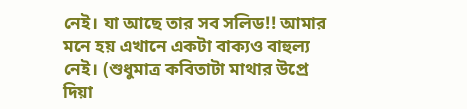নেই। যা আছে তার সব সলিড!! আমার মনে হয় এখানে একটা বাক্যও বাহুল্য নেই। (শুধুমাত্র কবিতাটা মাথার উপ্রে দিয়া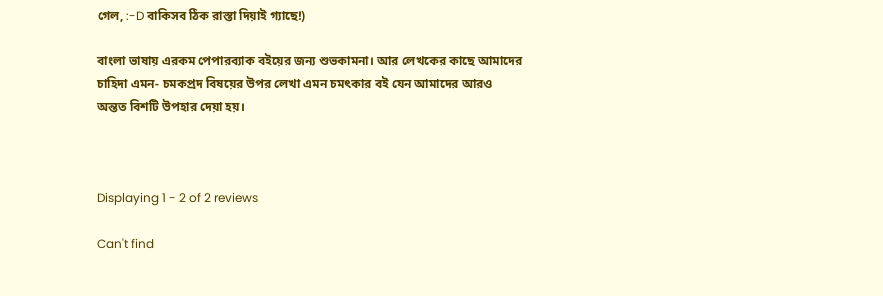গেল, :-D বাকিসব ঠিক রাস্তা দিয়াই গ্যাছে!)

বাংলা ভাষায় এরকম পেপারব্যাক বইয়ের জন্য শুভকামনা। আর লেখকের কাছে আমাদের চাহিদা এমন- চমকপ্রদ বিষয়ের উপর লেখা এমন চমৎকার বই যেন আমাদের আরও অন্তত বিশটি উপহার দেয়া হয়।



Displaying 1 - 2 of 2 reviews

Can't find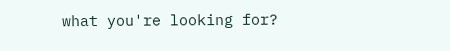what you're looking for?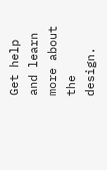Get help and learn more about the design.